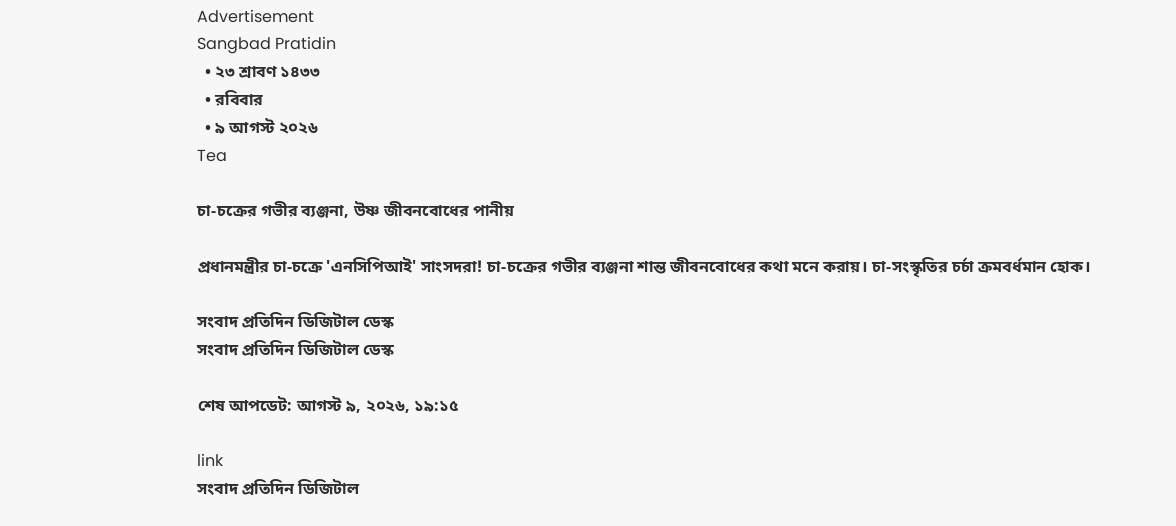Advertisement
Sangbad Pratidin
  • ২৩ শ্রাবণ ১৪৩৩
  • রবিবার
  • ৯ আগস্ট ২০২৬
Tea

চা-চক্রের গভীর ব্যঞ্জনা, উষ্ণ জীবনবোধের পানীয়

প্রধানমন্ত্রীর চা-চক্রে 'এনসিপিআই' সাংসদরা! চা-চক্রের গভীর ব্যঞ্জনা শান্ত জীবনবোধের কথা মনে করায়। চা-সংস্কৃতির চর্চা ক্রমবর্ধমান হোক।

সংবাদ প্রতিদিন ডিজিটাল ডেস্ক
সংবাদ প্রতিদিন ডিজিটাল ডেস্ক

শেষ আপডেট: আগস্ট ৯, ২০২৬, ১৯:১৫

link
সংবাদ প্রতিদিন ডিজিটাল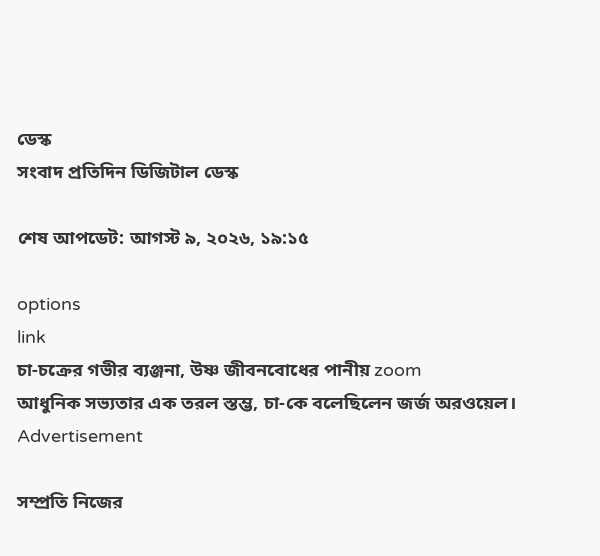ডেস্ক
সংবাদ প্রতিদিন ডিজিটাল ডেস্ক

শেষ আপডেট: আগস্ট ৯, ২০২৬, ১৯:১৫

options
link
চা-চক্রের গভীর ব্যঞ্জনা, উষ্ণ জীবনবোধের পানীয় zoom
আধুনিক সভ্যতার এক তরল স্তম্ভ, চা-কে বলেছিলেন জর্জ অরওয়েল।
Advertisement

সম্প্রতি নিজের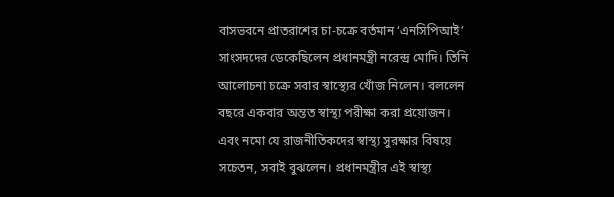বাসভবনে প্রাতরাশের চা-চক্রে বর্তমান ‘এনসিপিআই’ সাংসদদের ডেকেছিলেন প্রধানমন্ত্রী নরেন্দ্র মোদি। তিনি আলোচনা চক্রে সবার স্বাস্থ্যের খোঁজ নিলেন। বললেন বছরে একবার অন্তত স্বাস্থ্য পরীক্ষা করা প্রয়োজন। এবং নমো যে রাজনীতিকদের স্বাস্থ্য সুরক্ষার বিষয়ে সচেতন, সবাই বুঝলেন। প্রধানমন্ত্রীর এই স্বাস্থ্য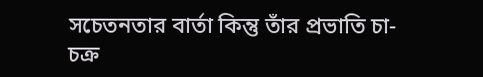সচেতনতার বার্তা কিন্তু তাঁর প্রভাতি চা-চক্র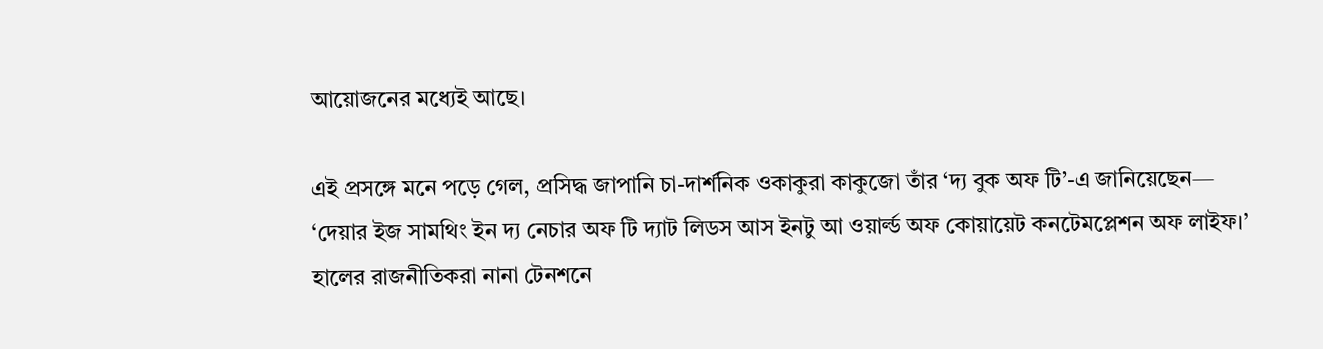আয়োজনের মধ্যেই আছে।

এই প্রসঙ্গে মনে পড়ে গেল, প্রসিদ্ধ জাপানি চা-দার্শনিক ওকাকুরা কাকুজো তাঁর ‘দ্য বুক অফ টি’-এ জানিয়েছেন— ‘দেয়ার ইজ সামথিং ইন দ্য নেচার অফ টি দ্যাট লিডস আস ইনটু আ ওয়ার্ল্ড অফ কোয়ায়েট কনটেমপ্লেশন অফ লাইফ।’ হালের রাজনীতিকরা নানা টেনশনে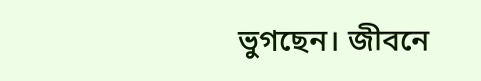ভুগছেন। জীবনে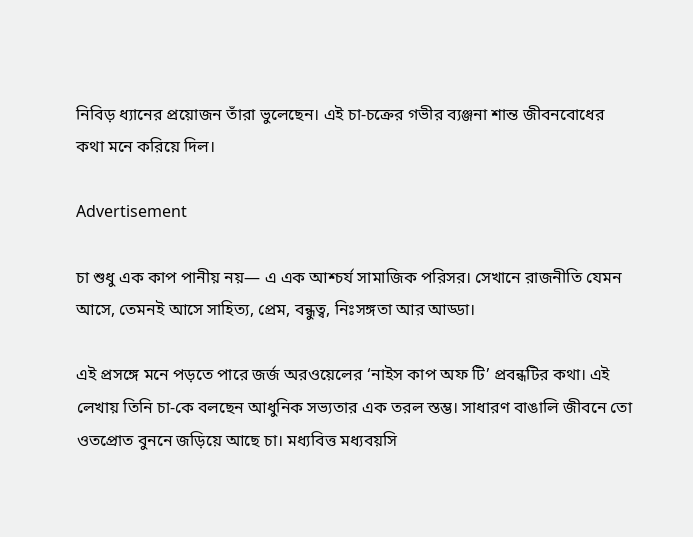নিবিড় ধ্যানের প্রয়োজন তাঁরা ভুলেছেন। এই চা-চক্রের গভীর ব্যঞ্জনা শান্ত জীবনবোধের কথা মনে করিয়ে দিল।

Advertisement

চা শুধু এক কাপ পানীয় নয়— এ এক আশ্চর্য সামাজিক পরিসর। সেখানে রাজনীতি যেমন আসে, তেমনই আসে সাহিত্য, প্রেম, বন্ধুত্ব, নিঃসঙ্গতা আর আড্ডা।

এই প্রসঙ্গে মনে পড়তে পারে জর্জ অরওয়েলের ‘নাইস কাপ অফ টি’ প্রবন্ধটির কথা। এই লেখায় তিনি চা-কে বলছেন আধুনিক সভ্যতার এক তরল স্তম্ভ। সাধারণ বাঙালি জীবনে তো ওতপ্রোত বুননে জড়িয়ে আছে চা। মধ্যবিত্ত মধ্যবয়সি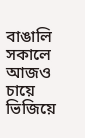বাঙালি সকালে আজও চায়ে ভিজিয়ে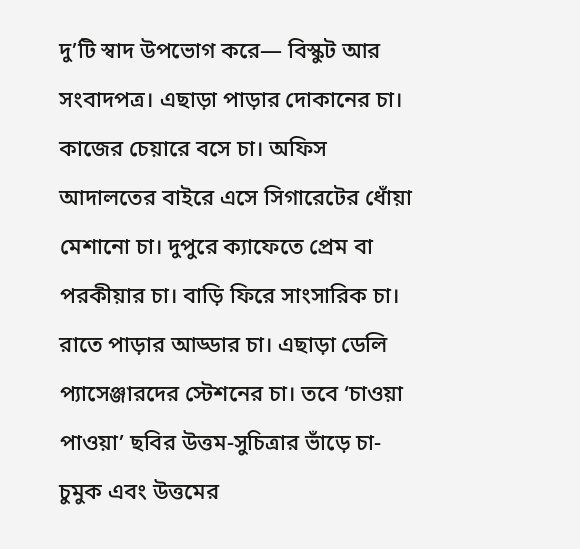দু’টি স্বাদ উপভোগ করে— বিস্কুট আর সংবাদপত্র। এছাড়া পাড়ার দোকানের চা। কাজের চেয়ারে বসে চা। অফিস আদালতের বাইরে এসে সিগারেটের ধোঁয়া মেশানো চা। দুপুরে ক্যাফেতে প্রেম বা পরকীয়ার চা। বাড়ি ফিরে সাংসারিক চা। রাতে পাড়ার আড্ডার চা। এছাড়া ডেলি প্যাসেঞ্জারদের স্টেশনের চা। তবে ‘চাওয়া পাওয়া’ ছবির উত্তম-সুচিত্রার ভাঁড়ে চা-চুমুক এবং উত্তমের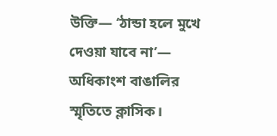উক্তি— ‘ঠান্ডা হলে মুখে দেওয়া যাবে না’— অধিকাংশ বাঙালির স্মৃতিতে ক্লাসিক।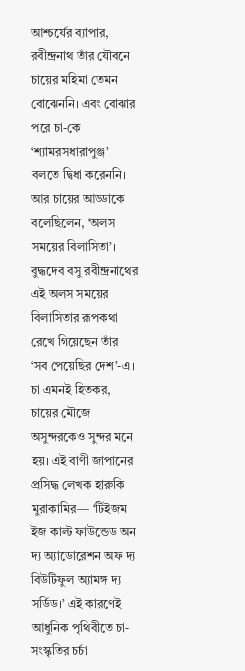আশ্চর্যের ব্যাপার, রবীন্দ্রনাথ তাঁর যৌবনে চায়ের মহিমা তেমন বোঝেননি। এবং বোঝার পরে চা-কে ‘শ্যামরসধারাপুঞ্জ’ বলতে দ্বিধা করেননি। আর চায়ের আড্ডাকে বলেছিলেন, ‘অলস সময়ের বিলাসিতা’। বুদ্ধদেব বসু রবীন্দ্রনাথের এই অলস সময়ের বিলাসিতার রূপকথা রেখে গিয়েছেন তাঁর ‘সব পেয়েছির দেশ’-এ। চা এমনই হিতকর, চায়ের মৌজে অসুন্দরকেও সুন্দর মনে হয়। এই বাণী জাপানের প্রসিদ্ধ লেখক হারুকি মুরাকামির— ‘টিইজম ইজ কাল্ট ফাউন্ডেড অন দ্য অ্যাডোরেশন অফ দ্য বিউটিফুল অ্যামঙ্গ দ্য সর্ডিড।’ এই কারণেই আধুনিক পৃথিবীতে চা-সংস্কৃতির চর্চা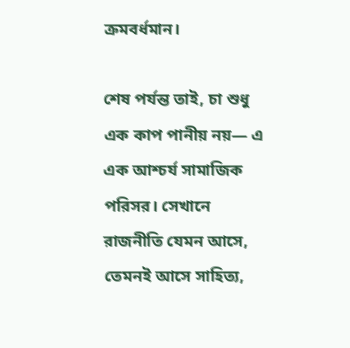ক্রমবর্ধমান।

শেষ পর্যন্ত তাই, চা শুধু এক কাপ পানীয় নয়— এ এক আশ্চর্য সামাজিক পরিসর। সেখানে রাজনীতি যেমন আসে, তেমনই আসে সাহিত্য,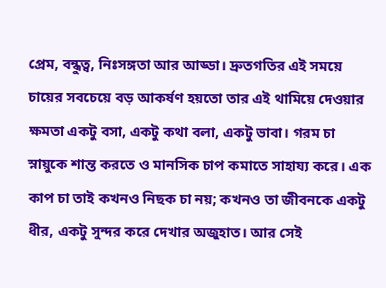প্রেম, বন্ধুত্ব, নিঃসঙ্গতা আর আড্ডা। দ্রুতগতির এই সময়ে চায়ের সবচেয়ে বড় আকর্ষণ হয়তো তার এই থামিয়ে দেওয়ার ক্ষমতা একটু বসা, একটু কথা বলা, একটু ভাবা। গরম চা স্নায়ুকে শান্ত করতে ও মানসিক চাপ কমাতে সাহায্য করে। এক কাপ চা তাই কখনও নিছক চা নয়; কখনও তা জীবনকে একটু ধীর, একটু সুন্দর করে দেখার অজুহাত। আর সেই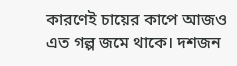কারণেই চায়ের কাপে আজও এত গল্প জমে থাকে। দশজন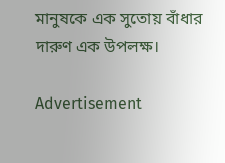মানুষকে এক সুতোয় বাঁধার দারুণ এক উপলক্ষ।

Advertisement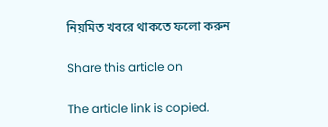নিয়মিত খবরে থাকতে ফলো করুন

Share this article on

The article link is copied.